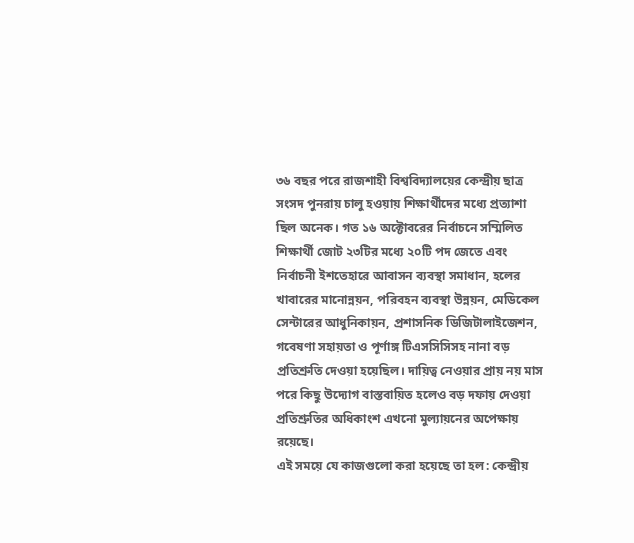৩৬ বছর পরে রাজশাহী বিশ্ববিদ্যালয়ের কেন্দ্রীয় ছাত্র সংসদ পুনরায় চালু হওয়ায় শিক্ষার্থীদের মধ্যে প্রত্যাশা ছিল অনেক। গত ১৬ অক্টোবরের নির্বাচনে সম্মিলিত শিক্ষার্থী জোট ২৩টির মধ্যে ২০টি পদ জেতে এবং নির্বাচনী ইশতেহারে আবাসন ব্যবস্থা সমাধান, হলের খাবারের মানোন্নয়ন, পরিবহন ব্যবস্থা উন্নয়ন, মেডিকেল সেন্টারের আধুনিকায়ন, প্রশাসনিক ডিজিটালাইজেশন, গবেষণা সহায়তা ও পূর্ণাঙ্গ টিএসসিসিসহ নানা বড় প্রতিশ্রুতি দেওয়া হয়েছিল। দায়িত্ব নেওয়ার প্রায় নয় মাস পরে কিছু উদ্যোগ বাস্তবায়িত হলেও বড় দফায় দেওয়া প্রতিশ্রুতির অধিকাংশ এখনো মুল্যায়নের অপেক্ষায় রয়েছে।
এই সময়ে যে কাজগুলো করা হয়েছে তা হল: কেন্দ্রীয়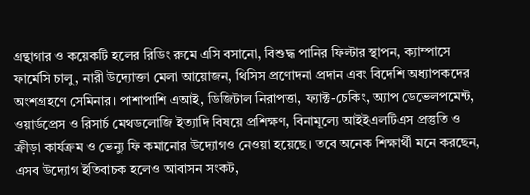গ্রন্থাগার ও কয়েকটি হলের রিডিং রুমে এসি বসানো, বিশুদ্ধ পানির ফিল্টার স্থাপন, ক্যাম্পাসে ফার্মেসি চালু, নারী উদ্যোক্তা মেলা আয়োজন, থিসিস প্রণোদনা প্রদান এবং বিদেশি অধ্যাপকদের অংশগ্রহণে সেমিনার। পাশাপাশি এআই, ডিজিটাল নিরাপত্তা, ফ্যাক্ট-চেকিং, অ্যাপ ডেভেলপমেন্ট, ওয়ার্ডপ্রেস ও রিসার্চ মেথডলোজি ইত্যাদি বিষয়ে প্রশিক্ষণ, বিনামূল্যে আইইএলটিএস প্রস্তুতি ও ক্রীড়া কার্যক্রম ও ভেন্যু ফি কমানোর উদ্যোগও নেওয়া হয়েছে। তবে অনেক শিক্ষার্থী মনে করছেন, এসব উদ্যোগ ইতিবাচক হলেও আবাসন সংকট,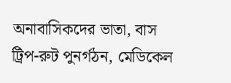অনাবাসিকদের ভাতা, বাস ট্রিপ-রুট পুনর্গঠন, মেডিকেল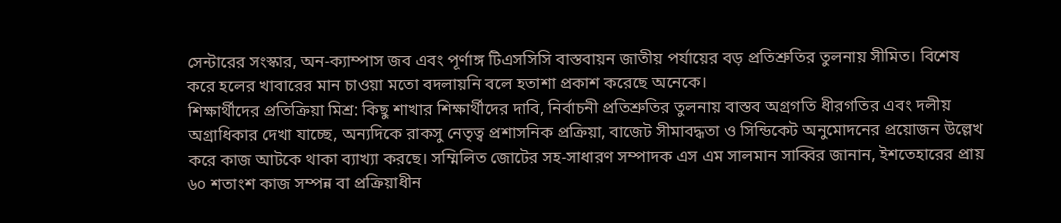সেন্টারের সংস্কার, অন-ক্যাম্পাস জব এবং পূর্ণাঙ্গ টিএসসিসি বাস্তবায়ন জাতীয় পর্যায়ের বড় প্রতিশ্রুতির তুলনায় সীমিত। বিশেষ করে হলের খাবারের মান চাওয়া মতো বদলায়নি বলে হতাশা প্রকাশ করেছে অনেকে।
শিক্ষার্থীদের প্রতিক্রিয়া মিশ্র: কিছু শাখার শিক্ষার্থীদের দাবি, নির্বাচনী প্রতিশ্রুতির তুলনায় বাস্তব অগ্রগতি ধীরগতির এবং দলীয় অগ্রাধিকার দেখা যাচ্ছে, অন্যদিকে রাকসু নেতৃত্ব প্রশাসনিক প্রক্রিয়া, বাজেট সীমাবদ্ধতা ও সিন্ডিকেট অনুমোদনের প্রয়োজন উল্লেখ করে কাজ আটকে থাকা ব্যাখ্যা করছে। সম্মিলিত জোটের সহ-সাধারণ সম্পাদক এস এম সালমান সাব্বির জানান, ইশতেহারের প্রায় ৬০ শতাংশ কাজ সম্পন্ন বা প্রক্রিয়াধীন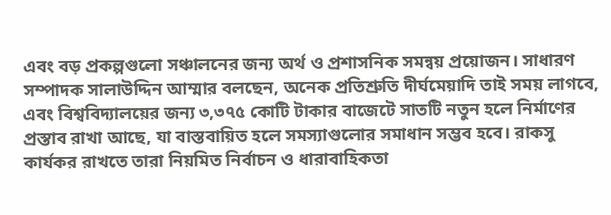এবং বড় প্রকল্পগুলো সঞ্চালনের জন্য অর্থ ও প্রশাসনিক সমন্বয় প্রয়োজন। সাধারণ সম্পাদক সালাউদ্দিন আম্মার বলছেন, অনেক প্রতিশ্রুতি দীর্ঘমেয়াদি তাই সময় লাগবে, এবং বিশ্ববিদ্যালয়ের জন্য ৩,৩৭৫ কোটি টাকার বাজেটে সাতটি নতুন হলে নির্মাণের প্রস্তাব রাখা আছে, যা বাস্তবায়িত হলে সমস্যাগুলোর সমাধান সম্ভব হবে। রাকসু কার্যকর রাখতে তারা নিয়মিত নির্বাচন ও ধারাবাহিকতা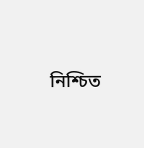নিশ্চিত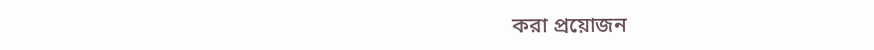করা প্রয়োজন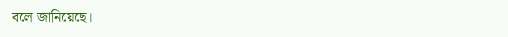বলে জানিয়েছে।